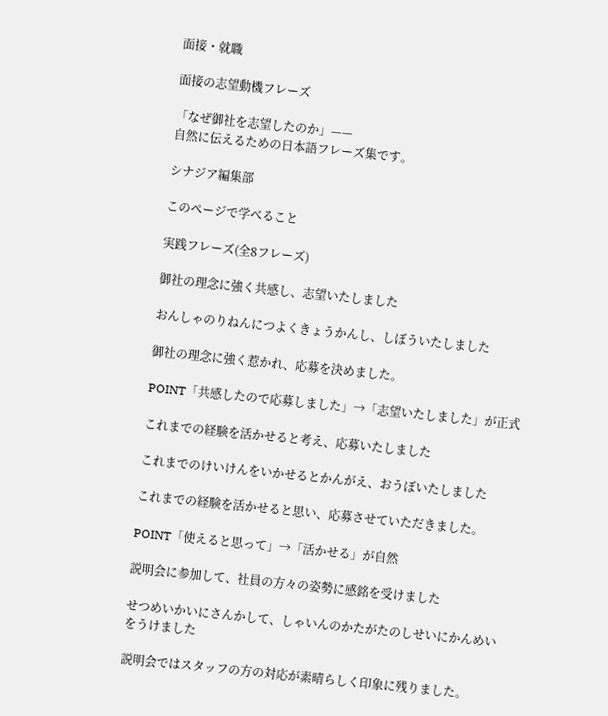面接・就職

面接の志望動機フレーズ

「なぜ御社を志望したのか」——
自然に伝えるための日本語フレーズ集です。

シナジア編集部

このページで学べること

実践フレーズ(全8フレーズ)

御社の理念に強く共感し、志望いたしました

おんしゃのりねんにつよくきょうかんし、しぼういたしました

御社の理念に強く惹かれ、応募を決めました。

POINT「共感したので応募しました」→「志望いたしました」が正式

これまでの経験を活かせると考え、応募いたしました

これまでのけいけんをいかせるとかんがえ、おうぼいたしました

これまでの経験を活かせると思い、応募させていただきました。

POINT「使えると思って」→「活かせる」が自然

説明会に参加して、社員の方々の姿勢に感銘を受けました

せつめいかいにさんかして、しゃいんのかたがたのしせいにかんめいをうけました

説明会ではスタッフの方の対応が素晴らしく印象に残りました。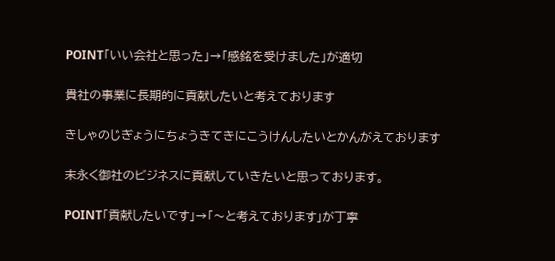POINT「いい会社と思った」→「感銘を受けました」が適切

貴社の事業に長期的に貢献したいと考えております

きしゃのじぎょうにちょうきてきにこうけんしたいとかんがえております

末永く御社のビジネスに貢献していきたいと思っております。

POINT「貢献したいです」→「〜と考えております」が丁寧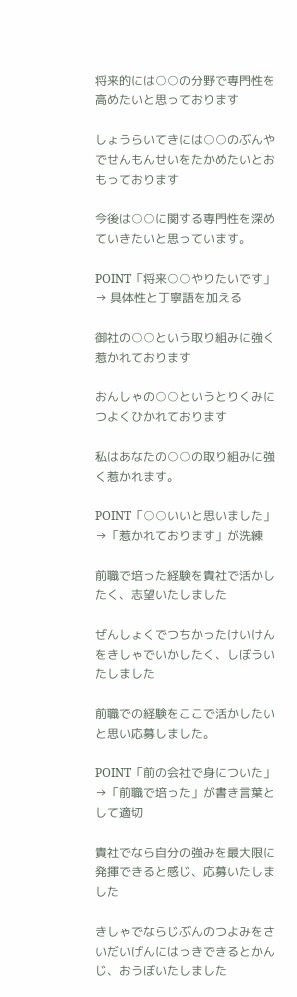将来的には○○の分野で専門性を高めたいと思っております

しょうらいてきには○○のぶんやでせんもんせいをたかめたいとおもっております

今後は○○に関する専門性を深めていきたいと思っています。

POINT「将来○○やりたいです」→ 具体性と丁寧語を加える

御社の○○という取り組みに強く惹かれております

おんしゃの○○というとりくみにつよくひかれております

私はあなたの○○の取り組みに強く惹かれます。

POINT「○○いいと思いました」→「惹かれております」が洗練

前職で培った経験を貴社で活かしたく、志望いたしました

ぜんしょくでつちかったけいけんをきしゃでいかしたく、しぼういたしました

前職での経験をここで活かしたいと思い応募しました。

POINT「前の会社で身についた」→「前職で培った」が書き言葉として適切

貴社でなら自分の強みを最大限に発揮できると感じ、応募いたしました

きしゃでならじぶんのつよみをさいだいげんにはっきできるとかんじ、おうぼいたしました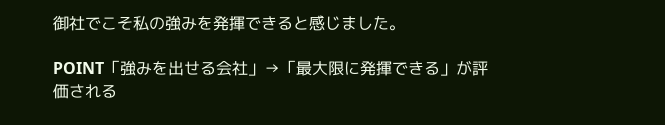御社でこそ私の強みを発揮できると感じました。

POINT「強みを出せる会社」→「最大限に発揮できる」が評価される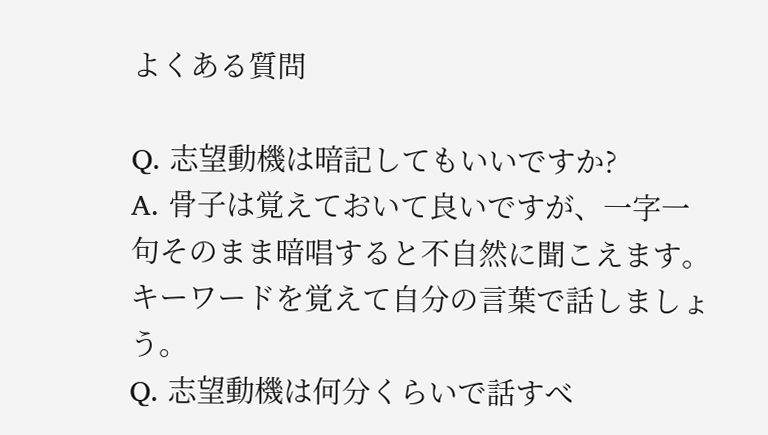よくある質問

Q. 志望動機は暗記してもいいですか?
A. 骨子は覚えておいて良いですが、一字一句そのまま暗唱すると不自然に聞こえます。キーワードを覚えて自分の言葉で話しましょう。
Q. 志望動機は何分くらいで話すべ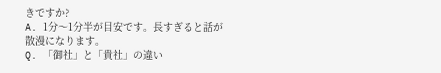きですか?
A. 1分〜1分半が目安です。長すぎると話が散漫になります。
Q. 「御社」と「貴社」の違い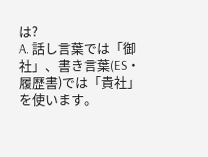は?
A. 話し言葉では「御社」、書き言葉(ES・履歴書)では「貴社」を使います。